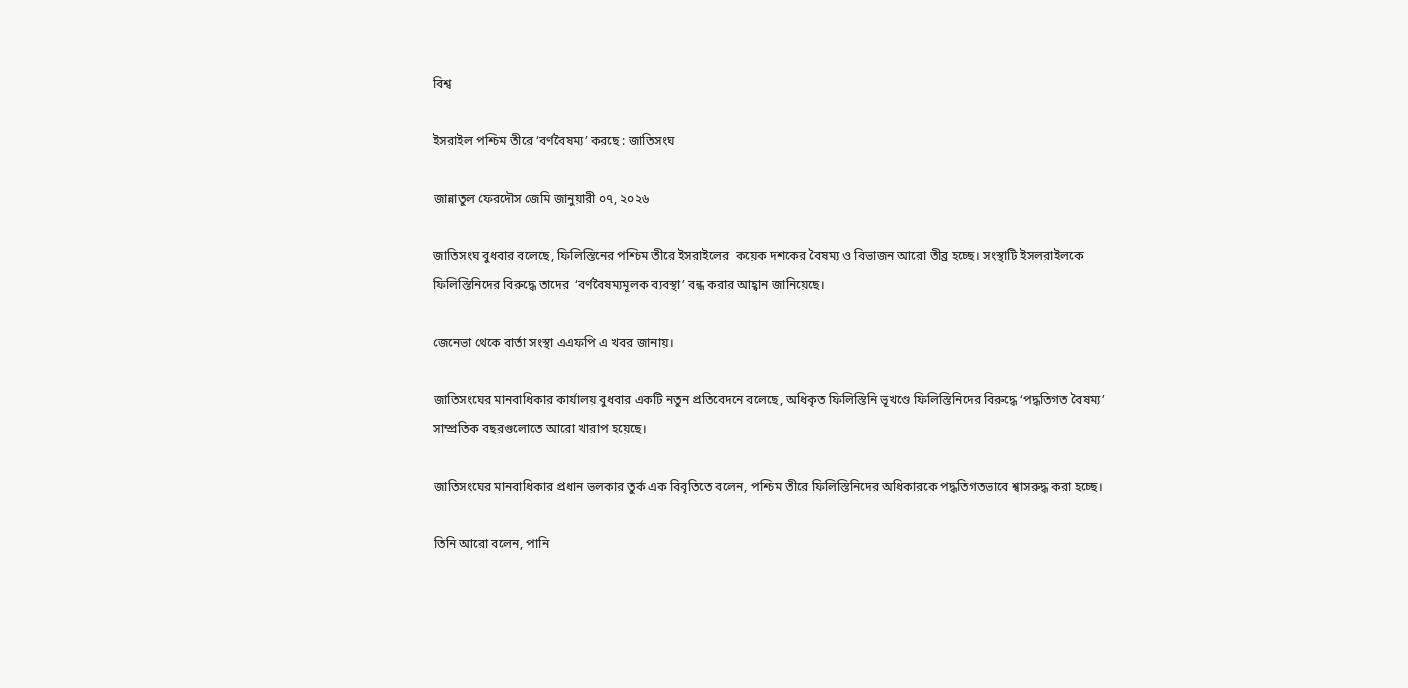বিশ্ব

ইসরাইল পশ্চিম তীরে ‘বর্ণবৈষম্য’ করছে : জাতিসংঘ

জান্নাতুল ফেরদৌস জেমি জানুয়ারী ০৭, ২০২৬

জাতিসংঘ বুধবার বলেছে, ফিলিস্তিনের পশ্চিম তীরে ইসরাইলের  কয়েক দশকের বৈষম্য ও বিভাজন আরো তীব্র হচ্ছে। সংস্থাটি ইসলরাইলকে ফিলিস্তিনিদের বিরুদ্ধে তাদের  ‘বর্ণবৈষম্যমূলক ব্যবস্থা’ বন্ধ করার আহ্বান জানিয়েছে।

জেনেভা থেকে বার্তা সংস্থা এএফপি এ খবর জানায়।

জাতিসংঘের মানবাধিকার কার্যালয় বুধবার একটি নতুন প্রতিবেদনে বলেছে, অধিকৃত ফিলিস্তিনি ভূখণ্ডে ফিলিস্তিনিদের বিরুদ্ধে ‘পদ্ধতিগত বৈষম্য’ সাম্প্রতিক বছরগুলোতে আরো খারাপ হয়েছে।

জাতিসংঘের মানবাধিকার প্রধান ভলকার তুর্ক এক বিবৃতিতে বলেন, পশ্চিম তীরে ফিলিস্তিনিদের অধিকারকে পদ্ধতিগতভাবে শ্বাসরুদ্ধ করা হচ্ছে।

তিনি আরো বলেন, পানি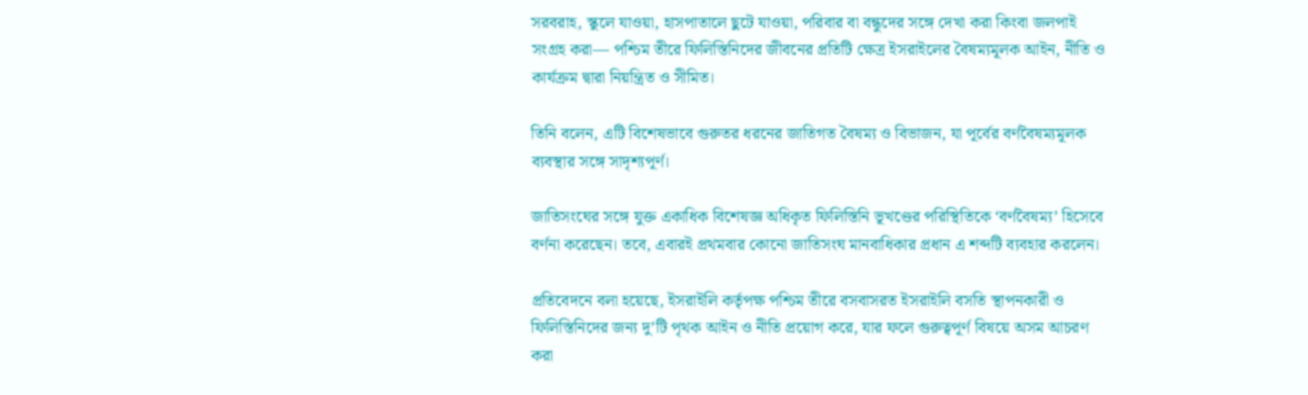সরবরাহ, স্কুলে যাওয়া, হাসপাতালে ছুটে যাওয়া, পরিবার বা বন্ধুদের সঙ্গে দেখা করা কিংবা জলপাই সংগ্রহ করা— পশ্চিম তীরে ফিলিস্তিনিদের জীবনের প্রতিটি ক্ষেত্র ইসরাইলের বৈষম্যমূলক আইন, নীতি ও কার্যক্রম দ্বারা নিয়ন্ত্রিত ও সীমিত।

তিনি বলেন, এটি বিশেষভাবে গুরুতর ধরনের জাতিগত বৈষম্য ও বিভাজন, যা পূর্বের বর্ণবৈষম্যমূলক ব্যবস্থার সঙ্গে সাদৃশ্যপূর্ণ।

জাতিসংঘের সঙ্গে যুক্ত একাধিক বিশেষজ্ঞ অধিকৃত ফিলিস্তিনি ভূখণ্ডের পরিস্থিতিকে ‘বর্ণবৈষম্য’ হিসেবে বর্ণনা করেছেন। তবে, এবারই প্রথমবার কোনো জাতিসংঘ মানবাধিকার প্রধান এ শব্দটি ব্যবহার করলেন।

প্রতিবেদনে বলা হয়েছে, ইসরাইলি কর্তৃপক্ষ পশ্চিম তীরে বসবাসরত ইসরাইলি বসতি স্থাপনকারী ও ফিলিস্তিনিদের জন্য দু’টি পৃথক আইন ও নীতি প্রয়োগ করে, যার ফলে গুরুত্বপূর্ণ বিষয়ে অসম আচরণ করা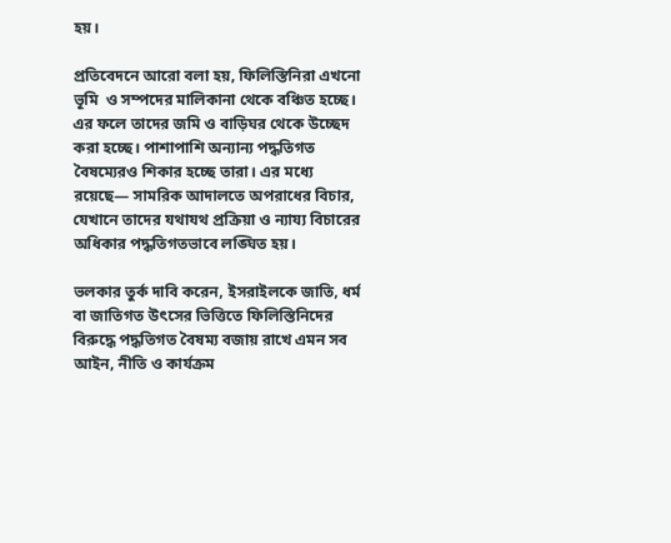হয়।

প্রতিবেদনে আরো বলা হয়, ফিলিস্তিনিরা এখনো  ভূমি  ও সম্পদের মালিকানা থেকে বঞ্চিত হচ্ছে। এর ফলে তাদের জমি ও বাড়িঘর থেকে উচ্ছেদ করা হচ্ছে। পাশাপাশি অন্যান্য পদ্ধতিগত বৈষম্যেরও শিকার হচ্ছে তারা। এর মধ্যে রয়েছে— সামরিক আদালতে অপরাধের বিচার, যেখানে তাদের যথাযথ প্রক্রিয়া ও ন্যায্য বিচারের অধিকার পদ্ধতিগতভাবে লঙ্ঘিত হয়।

ভলকার তুর্ক দাবি করেন, ইসরাইলকে জাতি, ধর্ম বা জাতিগত উৎসের ভিত্তিতে ফিলিস্তিনিদের বিরুদ্ধে পদ্ধতিগত বৈষম্য বজায় রাখে এমন সব আইন, নীতি ও কার্যক্রম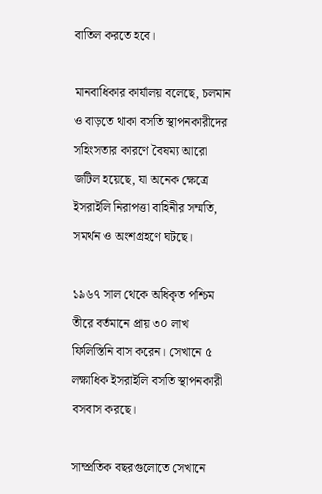বাতিল করতে হবে।

মানবাধিকার কার্যালয় বলেছে, চলমান ও বাড়তে থাকা বসতি স্থাপনকারীদের সহিংসতার কারণে বৈষম্য আরো জটিল হয়েছে, যা অনেক ক্ষেত্রে ইসরাইলি নিরাপত্তা বাহিনীর সম্মতি, সমর্থন ও অংশগ্রহণে ঘটছে।

১৯৬৭ সাল থেকে অধিকৃত পশ্চিম তীরে বর্তমানে প্রায় ৩০ লাখ ফিলিস্তিনি বাস করেন। সেখানে ৫ লক্ষাধিক ইসরাইলি বসতি স্থাপনকারী বসবাস করছে।

সাম্প্রতিক বছরগুলোতে সেখানে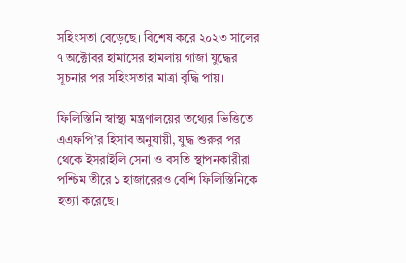সহিংসতা বেড়েছে। বিশেষ করে ২০২৩ সালের ৭ অক্টোবর হামাসের হামলায় গাজা যুদ্ধের সূচনার পর সহিংসতার মাত্রা বৃদ্ধি পায়।

ফিলিস্তিনি স্বাস্থ্য মন্ত্রণালয়ের তথ্যের ভিত্তিতে এএফপি’র হিসাব অনুযায়ী, যুদ্ধ শুরুর পর থেকে ইসরাইলি সেনা ও বসতি স্থাপনকারীরা পশ্চিম তীরে ১ হাজারেরও বেশি ফিলিস্তিনিকে হত্যা করেছে।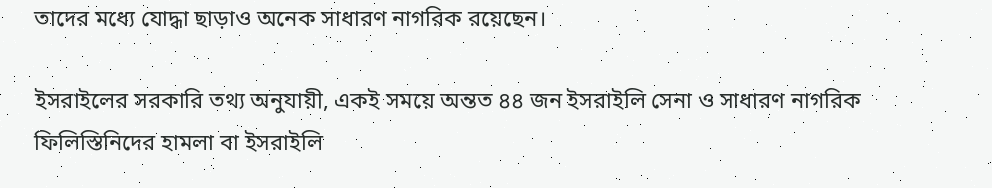তাদের মধ্যে যোদ্ধা ছাড়াও অনেক সাধারণ নাগরিক রয়েছেন।

ইসরাইলের সরকারি তথ্য অনুযায়ী, একই সময়ে অন্তত ৪৪ জন ইসরাইলি সেনা ও সাধারণ নাগরিক ফিলিস্তিনিদের হামলা বা ইসরাইলি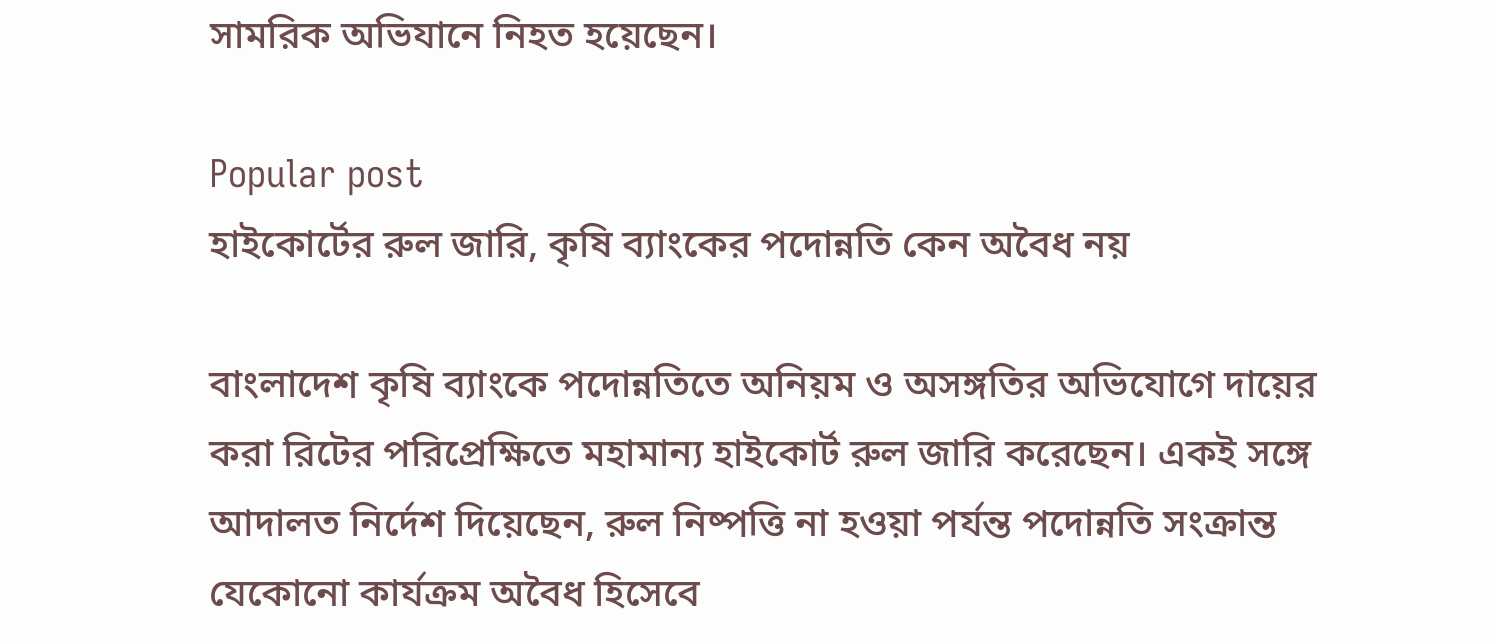সামরিক অভিযানে নিহত হয়েছেন।

Popular post
হাইকোর্টের রুল জারি, কৃষি ব্যাংকের পদোন্নতি কেন অবৈধ নয়

বাংলাদেশ কৃষি ব্যাংকে পদোন্নতিতে অনিয়ম ও অসঙ্গতির অভিযোগে দায়ের করা রিটের পরিপ্রেক্ষিতে মহামান্য হাইকোর্ট রুল জারি করেছেন। একই সঙ্গে আদালত নির্দেশ দিয়েছেন, রুল নিষ্পত্তি না হওয়া পর্যন্ত পদোন্নতি সংক্রান্ত যেকোনো কার্যক্রম অবৈধ হিসেবে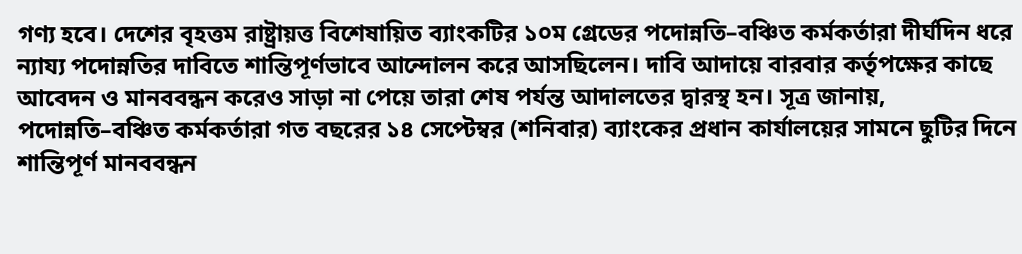গণ্য হবে। দেশের বৃহত্তম রাষ্ট্রায়ত্ত বিশেষায়িত ব্যাংকটির ১০ম গ্রেডের পদোন্নতি–বঞ্চিত কর্মকর্তারা দীর্ঘদিন ধরে ন্যায্য পদোন্নতির দাবিতে শান্তিপূর্ণভাবে আন্দোলন করে আসছিলেন। দাবি আদায়ে বারবার কর্তৃপক্ষের কাছে আবেদন ও মানববন্ধন করেও সাড়া না পেয়ে তারা শেষ পর্যন্ত আদালতের দ্বারস্থ হন। সূত্র জানায়, পদোন্নতি–বঞ্চিত কর্মকর্তারা গত বছরের ১৪ সেপ্টেম্বর (শনিবার) ব্যাংকের প্রধান কার্যালয়ের সামনে ছুটির দিনে শান্তিপূর্ণ মানববন্ধন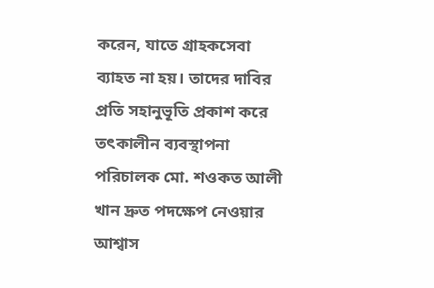করেন, যাতে গ্রাহকসেবা ব্যাহত না হয়। তাদের দাবির প্রতি সহানুভূতি প্রকাশ করে তৎকালীন ব্যবস্থাপনা পরিচালক মো. শওকত আলী খান দ্রুত পদক্ষেপ নেওয়ার আশ্বাস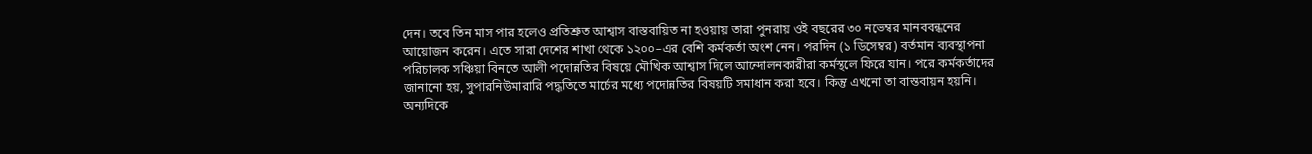দেন। তবে তিন মাস পার হলেও প্রতিশ্রুত আশ্বাস বাস্তবায়িত না হওয়ায় তারা পুনরায় ওই বছরের ৩০ নভেম্বর মানববন্ধনের আয়োজন করেন। এতে সারা দেশের শাখা থেকে ১২০০–এর বেশি কর্মকর্তা অংশ নেন। পরদিন (১ ডিসেম্বর) বর্তমান ব্যবস্থাপনা পরিচালক সঞ্চিয়া বিনতে আলী পদোন্নতির বিষয়ে মৌখিক আশ্বাস দিলে আন্দোলনকারীরা কর্মস্থলে ফিরে যান। পরে কর্মকর্তাদের জানানো হয়, সুপারনিউমারারি পদ্ধতিতে মার্চের মধ্যে পদোন্নতির বিষয়টি সমাধান করা হবে। কিন্তু এখনো তা বাস্তবায়ন হয়নি। অন্যদিকে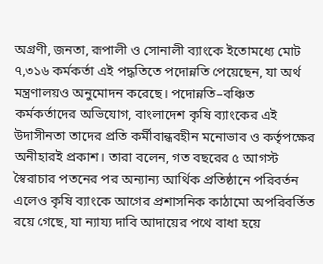অগ্রণী, জনতা, রূপালী ও সোনালী ব্যাংকে ইতোমধ্যে মোট ৭,৩১৬ কর্মকর্তা এই পদ্ধতিতে পদোন্নতি পেয়েছেন, যা অর্থ মন্ত্রণালয়ও অনুমোদন করেছে। পদোন্নতি–বঞ্চিত কর্মকর্তাদের অভিযোগ, বাংলাদেশ কৃষি ব্যাংকের এই উদাসীনতা তাদের প্রতি কর্মীবান্ধবহীন মনোভাব ও কর্তৃপক্ষের অনীহারই প্রকাশ। তারা বলেন, গত বছরের ৫ আগস্ট স্বৈরাচার পতনের পর অন্যান্য আর্থিক প্রতিষ্ঠানে পরিবর্তন এলেও কৃষি ব্যাংকে আগের প্রশাসনিক কাঠামো অপরিবর্তিত রয়ে গেছে, যা ন্যায্য দাবি আদায়ের পথে বাধা হয়ে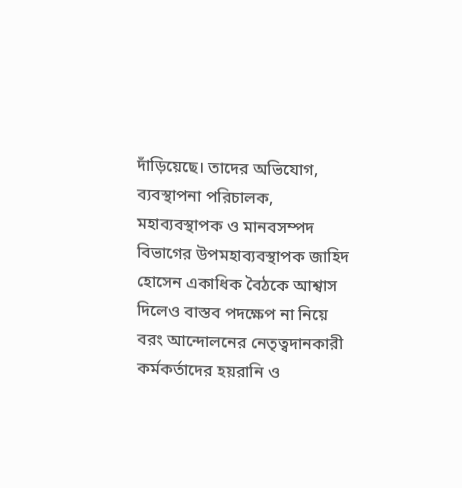দাঁড়িয়েছে। তাদের অভিযোগ, ব্যবস্থাপনা পরিচালক, মহাব্যবস্থাপক ও মানবসম্পদ বিভাগের উপমহাব্যবস্থাপক জাহিদ হোসেন একাধিক বৈঠকে আশ্বাস দিলেও বাস্তব পদক্ষেপ না নিয়ে বরং আন্দোলনের নেতৃত্বদানকারী কর্মকর্তাদের হয়রানি ও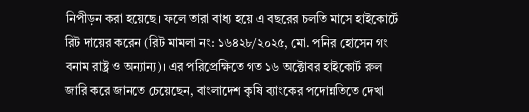নিপীড়ন করা হয়েছে। ফলে তারা বাধ্য হয়ে এ বছরের চলতি মাসে হাইকোর্টে রিট দায়ের করেন (রিট মামলা নং: ১৬৪২৮/২০২৫, মো. পনির হোসেন গং বনাম রাষ্ট্র ও অন্যান্য)। এর পরিপ্রেক্ষিতে গত ১৬ অক্টোবর হাইকোর্ট রুল জারি করে জানতে চেয়েছেন, বাংলাদেশ কৃষি ব্যাংকের পদোন্নতিতে দেখা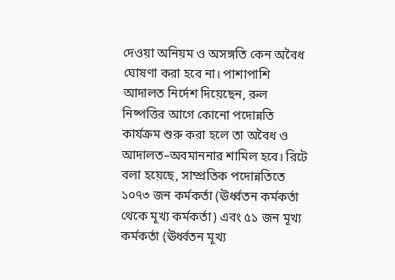দেওয়া অনিয়ম ও অসঙ্গতি কেন অবৈধ ঘোষণা করা হবে না। পাশাপাশি আদালত নির্দেশ দিয়েছেন, রুল নিষ্পত্তির আগে কোনো পদোন্নতি কার্যক্রম শুরু করা হলে তা অবৈধ ও আদালত–অবমাননার শামিল হবে। রিটে বলা হয়েছে, সাম্প্রতিক পদোন্নতিতে ১০৭৩ জন কর্মকর্তা (ঊর্ধ্বতন কর্মকর্তা থেকে মূখ্য কর্মকর্তা) এবং ৫১ জন মূখ্য কর্মকর্তা (ঊর্ধ্বতন মূখ্য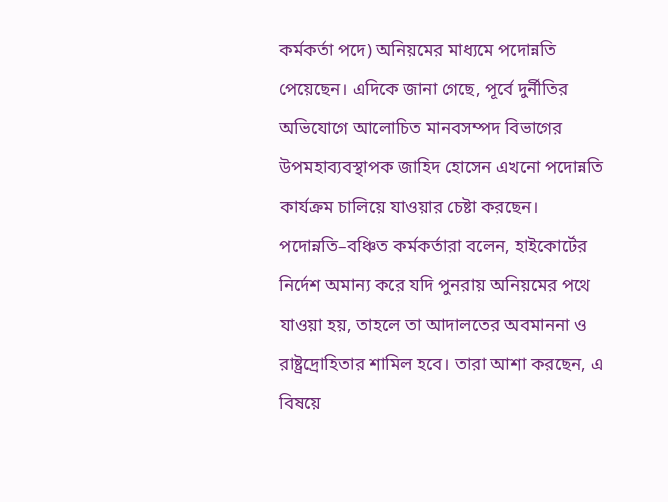কর্মকর্তা পদে) অনিয়মের মাধ্যমে পদোন্নতি পেয়েছেন। এদিকে জানা গেছে, পূর্বে দুর্নীতির অভিযোগে আলোচিত মানবসম্পদ বিভাগের উপমহাব্যবস্থাপক জাহিদ হোসেন এখনো পদোন্নতি কার্যক্রম চালিয়ে যাওয়ার চেষ্টা করছেন। পদোন্নতি–বঞ্চিত কর্মকর্তারা বলেন, হাইকোর্টের নির্দেশ অমান্য করে যদি পুনরায় অনিয়মের পথে যাওয়া হয়, তাহলে তা আদালতের অবমাননা ও রাষ্ট্রদ্রোহিতার শামিল হবে। তারা আশা করছেন, এ বিষয়ে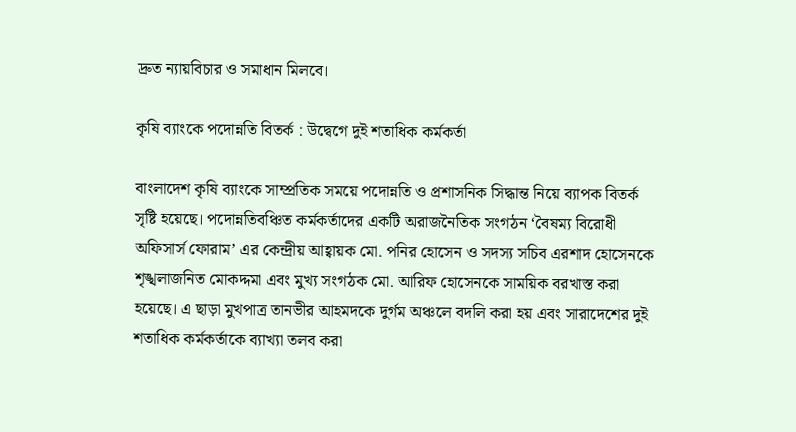দ্রুত ন্যায়বিচার ও সমাধান মিলবে।

কৃষি ব্যাংকে পদোন্নতি বিতর্ক : উদ্বেগে দুই শতাধিক কর্মকর্তা

বাংলাদেশ কৃষি ব্যাংকে সাম্প্রতিক সময়ে পদোন্নতি ও প্রশাসনিক সিদ্ধান্ত নিয়ে ব্যাপক বিতর্ক সৃষ্টি হয়েছে। পদোন্নতিবঞ্চিত কর্মকর্তাদের একটি অরাজনৈতিক সংগঠন ‘বৈষম্য বিরোধী অফিসার্স ফোরাম’ এর কেন্দ্রীয় আহ্বায়ক মো. পনির হোসেন ও সদস্য সচিব এরশাদ হোসেনকে শৃঙ্খলাজনিত মোকদ্দমা এবং মুখ্য সংগঠক মো. আরিফ হোসেনকে সাময়িক বরখাস্ত করা হয়েছে। এ ছাড়া মুখপাত্র তানভীর আহমদকে দুর্গম অঞ্চলে বদলি করা হয় এবং সারাদেশের দুই শতাধিক কর্মকর্তাকে ব্যাখ্যা তলব করা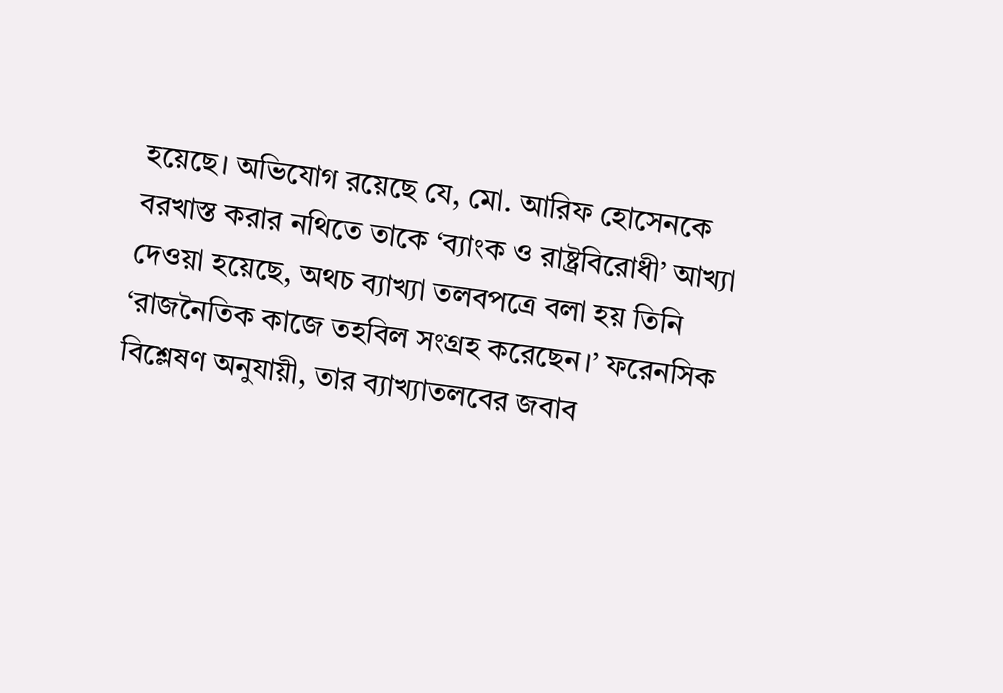হয়েছে। অভিযোগ রয়েছে যে, মো. আরিফ হোসেনকে বরখাস্ত করার নথিতে তাকে ‘ব্যাংক ও রাষ্ট্রবিরোধী’ আখ্যা দেওয়া হয়েছে, অথচ ব্যাখ্যা তলবপত্রে বলা হয় তিনি ‘রাজনৈতিক কাজে তহবিল সংগ্রহ করেছেন।’ ফরেনসিক বিশ্লেষণ অনুযায়ী, তার ব্যাখ্যাতলবের জবাব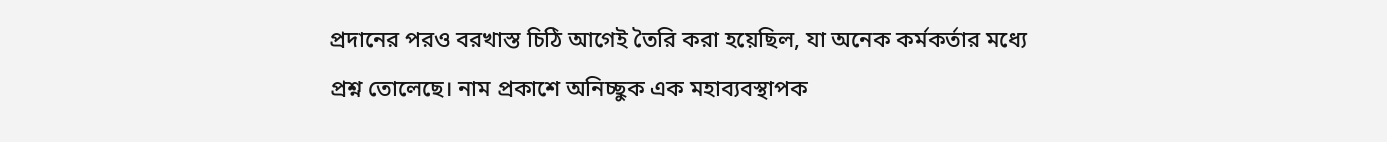প্রদানের পরও বরখাস্ত চিঠি আগেই তৈরি করা হয়েছিল, যা অনেক কর্মকর্তার মধ্যে প্রশ্ন তোলেছে। নাম প্রকাশে অনিচ্ছুক এক মহাব্যবস্থাপক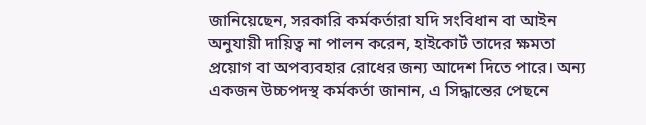জানিয়েছেন, সরকারি কর্মকর্তারা যদি সংবিধান বা আইন অনুযায়ী দায়িত্ব না পালন করেন, হাইকোর্ট তাদের ক্ষমতা প্রয়োগ বা অপব্যবহার রোধের জন্য আদেশ দিতে পারে। অন্য একজন উচ্চপদস্থ কর্মকর্তা জানান, এ সিদ্ধান্তের পেছনে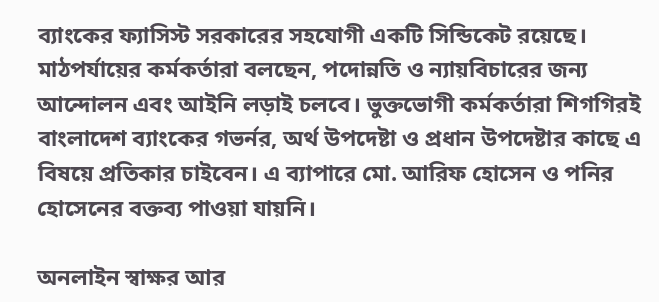ব্যাংকের ফ্যাসিস্ট সরকারের সহযোগী একটি সিন্ডিকেট রয়েছে। মাঠপর্যায়ের কর্মকর্তারা বলছেন, পদোন্নতি ও ন্যায়বিচারের জন্য আন্দোলন এবং আইনি লড়াই চলবে। ভুক্তভোগী কর্মকর্তারা শিগগিরই বাংলাদেশ ব্যাংকের গভর্নর, অর্থ উপদেষ্টা ও প্রধান উপদেষ্টার কাছে এ বিষয়ে প্রতিকার চাইবেন। এ ব্যাপারে মো. আরিফ হোসেন ও পনির হোসেনের বক্তব্য পাওয়া যায়নি।

অনলাইন স্বাক্ষর আর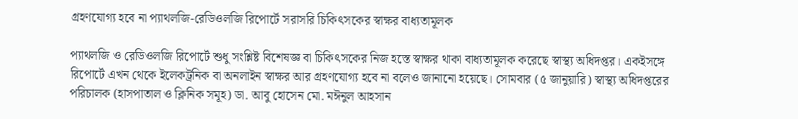গ্রহণযোগ্য হবে না প্যাথলজি-রেডিওলজি রিপোর্টে সরাসরি চিকিৎসকের স্বাক্ষর বাধ্যতামূলক

প্যাথলজি ও রেডিওলজি রিপোর্টে শুধু সংশ্লিষ্ট বিশেষজ্ঞ বা চিকিৎসকের নিজ হস্তে স্বাক্ষর থাকা বাধ্যতামূলক করেছে স্বাস্থ্য অধিদপ্তর। একইসঙ্গে রিপোর্টে এখন থেকে ইলেকট্রনিক বা অনলাইন স্বাক্ষর আর গ্রহণযোগ্য হবে না বলেও জানানো হয়েছে। সোমবার (৫ জানুয়ারি) স্বাস্থ্য অধিদপ্তরের পরিচালক (হাসপাতাল ও ক্লিনিক সমূহ) ডা. আবু হোসেন মো. মঈনুল আহসান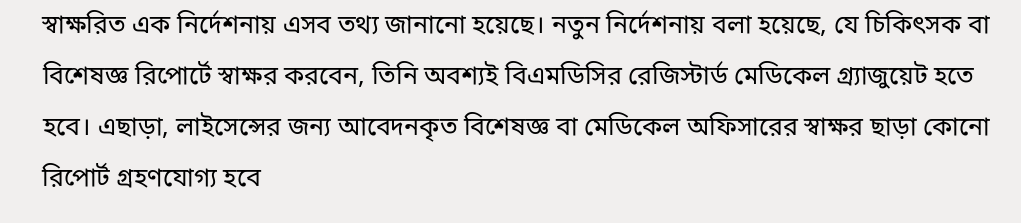স্বাক্ষরিত এক নির্দেশনায় এসব তথ্য জানানো হয়েছে। নতুন নির্দেশনায় বলা হয়েছে, যে চিকিৎসক বা বিশেষজ্ঞ রিপোর্টে স্বাক্ষর করবেন, তিনি অবশ্যই বিএমডিসির রেজিস্টার্ড মেডিকেল গ্র্যাজুয়েট হতে হবে। এছাড়া, লাইসেন্সের জন্য আবেদনকৃত বিশেষজ্ঞ বা মেডিকেল অফিসারের স্বাক্ষর ছাড়া কোনো রিপোর্ট গ্রহণযোগ্য হবে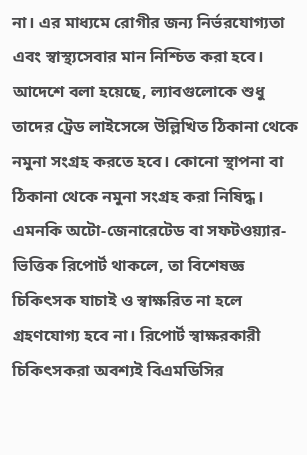না। এর মাধ্যমে রোগীর জন্য নির্ভরযোগ্যতা এবং স্বাস্থ্যসেবার মান নিশ্চিত করা হবে। আদেশে বলা হয়েছে, ল্যাবগুলোকে শুধু তাদের ট্রেড লাইসেন্সে উল্লিখিত ঠিকানা থেকে নমুনা সংগ্রহ করতে হবে। কোনো স্থাপনা বা ঠিকানা থেকে নমুনা সংগ্রহ করা নিষিদ্ধ। এমনকি অটো-জেনারেটেড বা সফটওয়্যার-ভিত্তিক রিপোর্ট থাকলে, তা বিশেষজ্ঞ চিকিৎসক যাচাই ও স্বাক্ষরিত না হলে গ্রহণযোগ্য হবে না। রিপোর্ট স্বাক্ষরকারী চিকিৎসকরা অবশ্যই বিএমডিসির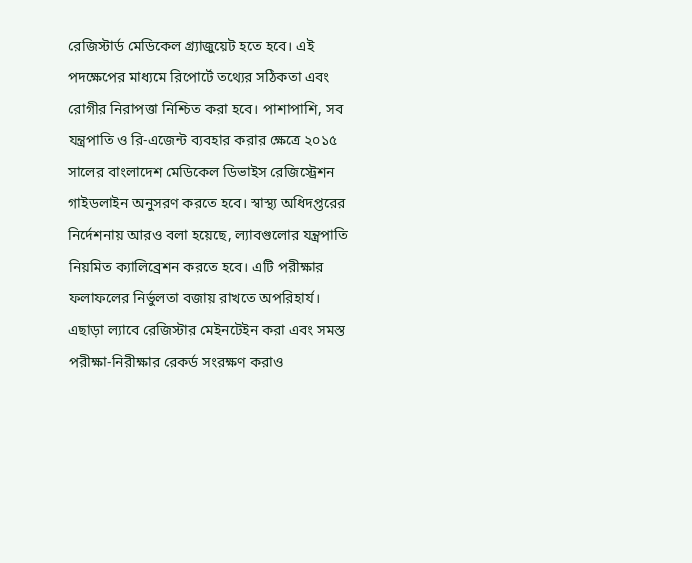রেজিস্টার্ড মেডিকেল গ্র্যাজুয়েট হতে হবে। এই পদক্ষেপের মাধ্যমে রিপোর্টে তথ্যের সঠিকতা এবং রোগীর নিরাপত্তা নিশ্চিত করা হবে। পাশাপাশি, সব যন্ত্রপাতি ও রি-এজেন্ট ব্যবহার করার ক্ষেত্রে ২০১৫ সালের বাংলাদেশ মেডিকেল ডিভাইস রেজিস্ট্রেশন গাইডলাইন অনুসরণ করতে হবে। স্বাস্থ্য অধিদপ্তরের নির্দেশনায় আরও বলা হয়েছে, ল্যাবগুলোর যন্ত্রপাতি নিয়মিত ক্যালিব্রেশন করতে হবে। এটি পরীক্ষার ফলাফলের নির্ভুলতা বজায় রাখতে অপরিহার্য। এছাড়া ল্যাবে রেজিস্টার মেইনটেইন করা এবং সমস্ত পরীক্ষা-নিরীক্ষার রেকর্ড সংরক্ষণ করাও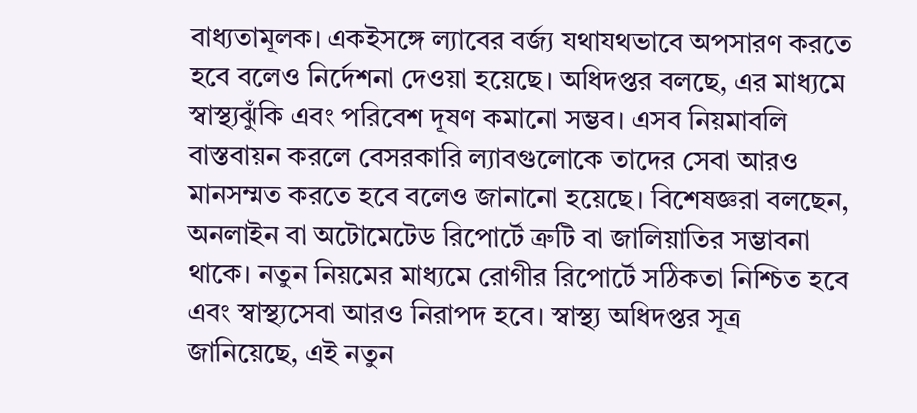বাধ্যতামূলক। একইসঙ্গে ল্যাবের বর্জ্য যথাযথভাবে অপসারণ করতে হবে বলেও নির্দেশনা দেওয়া হয়েছে। অধিদপ্তর বলছে, এর মাধ্যমে স্বাস্থ্যঝুঁকি এবং পরিবেশ দূষণ কমানো সম্ভব। এসব নিয়মাবলি বাস্তবায়ন করলে বেসরকারি ল্যাবগুলোকে তাদের সেবা আরও মানসম্মত করতে হবে বলেও জানানো হয়েছে। বিশেষজ্ঞরা বলছেন, অনলাইন বা অটোমেটেড রিপোর্টে ত্রুটি বা জালিয়াতির সম্ভাবনা থাকে। নতুন নিয়মের মাধ্যমে রোগীর রিপোর্টে সঠিকতা নিশ্চিত হবে এবং স্বাস্থ্যসেবা আরও নিরাপদ হবে। স্বাস্থ্য অধিদপ্তর সূত্র জানিয়েছে, এই নতুন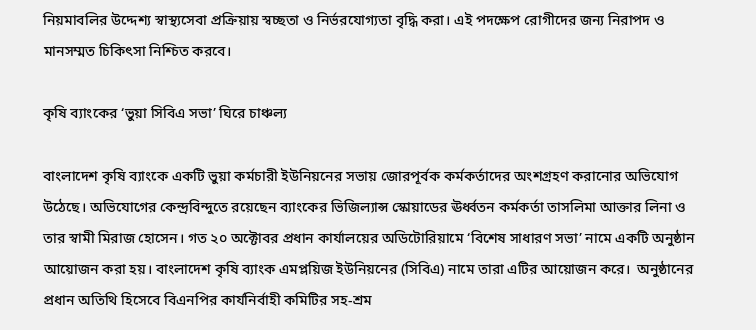নিয়মাবলির উদ্দেশ্য স্বাস্থ্যসেবা প্রক্রিয়ায় স্বচ্ছতা ও নির্ভরযোগ্যতা বৃদ্ধি করা। এই পদক্ষেপ রোগীদের জন্য নিরাপদ ও মানসম্মত চিকিৎসা নিশ্চিত করবে।

কৃষি ব্যাংকের ‘ভুয়া সিবিএ সভা’ ঘিরে চাঞ্চল্য

বাংলাদেশ কৃষি ব্যাংকে একটি ভুয়া কর্মচারী ইউনিয়নের সভায় জোরপূর্বক কর্মকর্তাদের অংশগ্রহণ করানোর অভিযোগ উঠেছে। অভিযোগের কেন্দ্রবিন্দুতে রয়েছেন ব্যাংকের ভিজিল্যান্স স্কোয়াডের ঊর্ধ্বতন কর্মকর্তা তাসলিমা আক্তার লিনা ও তার স্বামী মিরাজ হোসেন। গত ২০ অক্টোবর প্রধান কার্যালয়ের অডিটোরিয়ামে ‘বিশেষ সাধারণ সভা’ নামে একটি অনুষ্ঠান আয়োজন করা হয়। বাংলাদেশ কৃষি ব্যাংক এমপ্লয়িজ ইউনিয়নের (সিবিএ) নামে তারা এটির আয়োজন করে।  অনুষ্ঠানের প্রধান অতিথি হিসেবে বিএনপির কার্যনির্বাহী কমিটির সহ-শ্রম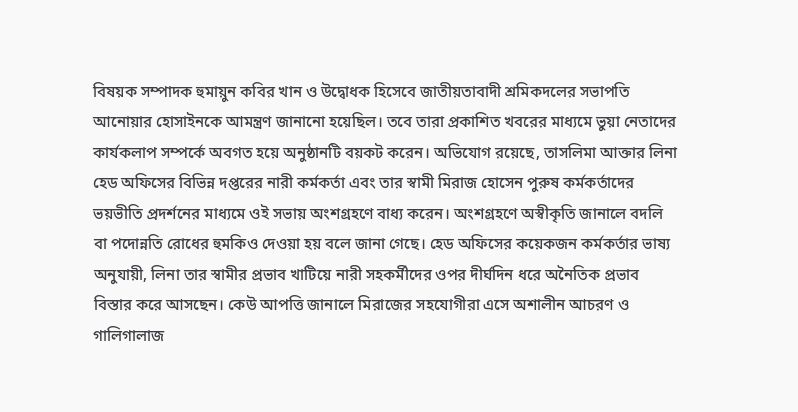বিষয়ক সম্পাদক হুমায়ুন কবির খান ও উদ্বোধক হিসেবে জাতীয়তাবাদী শ্রমিকদলের সভাপতি আনোয়ার হোসাইনকে আমন্ত্রণ জানানো হয়েছিল। তবে তারা প্রকাশিত খবরের মাধ্যমে ভুয়া নেতাদের কার্যকলাপ সম্পর্কে অবগত হয়ে অনুষ্ঠানটি বয়কট করেন। অভিযোগ রয়েছে, তাসলিমা আক্তার লিনা হেড অফিসের বিভিন্ন দপ্তরের নারী কর্মকর্তা এবং তার স্বামী মিরাজ হোসেন পুরুষ কর্মকর্তাদের ভয়ভীতি প্রদর্শনের মাধ্যমে ওই সভায় অংশগ্রহণে বাধ্য করেন। অংশগ্রহণে অস্বীকৃতি জানালে বদলি বা পদোন্নতি রোধের হুমকিও দেওয়া হয় বলে জানা গেছে। হেড অফিসের কয়েকজন কর্মকর্তার ভাষ্য অনুযায়ী, লিনা তার স্বামীর প্রভাব খাটিয়ে নারী সহকর্মীদের ওপর দীর্ঘদিন ধরে অনৈতিক প্রভাব বিস্তার করে আসছেন। কেউ আপত্তি জানালে মিরাজের সহযোগীরা এসে অশালীন আচরণ ও গালিগালাজ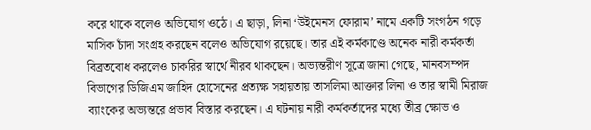করে থাকে বলেও অভিযোগ ওঠে। এ ছাড়া, লিনা ‘উইমেনস ফোরাম’ নামে একটি সংগঠন গড়ে মাসিক চাঁদা সংগ্রহ করছেন বলেও অভিযোগ রয়েছে। তার এই কর্মকাণ্ডে অনেক নারী কর্মকর্তা বিব্রতবোধ করলেও চাকরির স্বার্থে নীরব থাকছেন। অভ্যন্তরীণ সূত্রে জানা গেছে, মানবসম্পদ বিভাগের ডিজিএম জাহিদ হোসেনের প্রত্যক্ষ সহায়তায় তাসলিমা আক্তার লিনা ও তার স্বামী মিরাজ ব্যাংকের অভ্যন্তরে প্রভাব বিস্তার করছেন। এ ঘটনায় নারী কর্মকর্তাদের মধ্যে তীব্র ক্ষোভ ও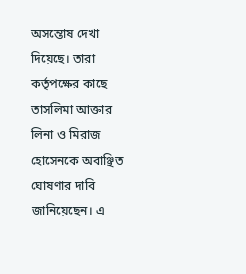অসন্তোষ দেখা দিয়েছে। তারা কর্তৃপক্ষের কাছে তাসলিমা আক্তার লিনা ও মিরাজ হোসেনকে অবাঞ্ছিত ঘোষণার দাবি জানিয়েছেন। এ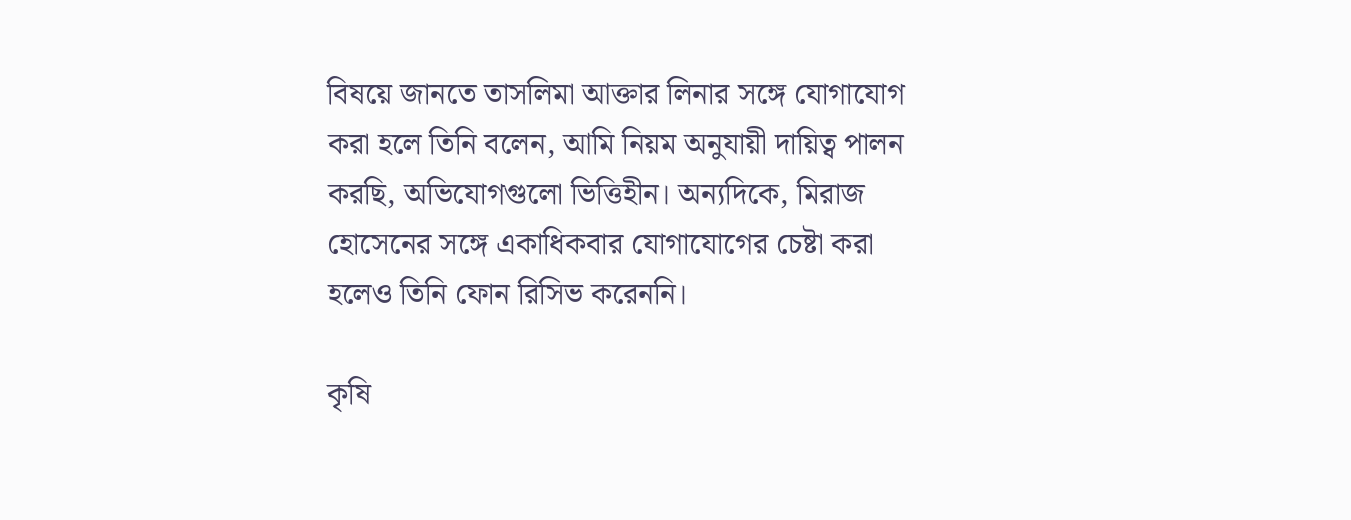বিষয়ে জানতে তাসলিমা আক্তার লিনার সঙ্গে যোগাযোগ করা হলে তিনি বলেন, আমি নিয়ম অনুযায়ী দায়িত্ব পালন করছি, অভিযোগগুলো ভিত্তিহীন। অন্যদিকে, মিরাজ হোসেনের সঙ্গে একাধিকবার যোগাযোগের চেষ্টা করা হলেও তিনি ফোন রিসিভ করেননি।

কৃষি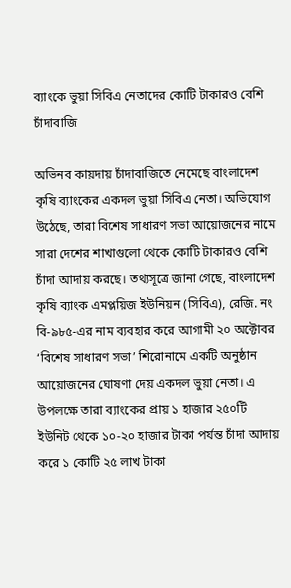ব্যাংকে ভুয়া সিবিএ নেতাদের কোটি টাকারও বেশি চাঁদাবাজি

অভিনব কায়দায় চাঁদাবাজিতে নেমেছে বাংলাদেশ কৃষি ব্যাংকের একদল ভুয়া সিবিএ নেতা। অভিযোগ উঠেছে, তারা বিশেষ সাধারণ সভা আয়োজনের নামে সারা দেশের শাখাগুলো থেকে কোটি টাকারও বেশি চাঁদা আদায় করছে। তথ্যসূত্রে জানা গেছে, বাংলাদেশ কৃষি ব্যাংক এমপ্লয়িজ ইউনিয়ন (সিবিএ), রেজি. নং বি-৯৮৫-এর নাম ব্যবহার করে আগামী ২০ অক্টোবর ‘বিশেষ সাধারণ সভা’ শিরোনামে একটি অনুষ্ঠান আয়োজনের ঘোষণা দেয় একদল ভুয়া নেতা। এ উপলক্ষে তারা ব্যাংকের প্রায় ১ হাজার ২৫০টি ইউনিট থেকে ১০-২০ হাজার টাকা পর্যন্ত চাঁদা আদায় করে ১ কোটি ২৫ লাখ টাকা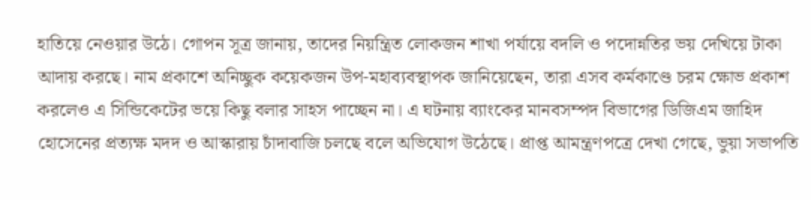হাতিয়ে নেওয়ার উঠে। গোপন সূত্র জানায়, তাদের নিয়ন্ত্রিত লোকজন শাখা পর্যায়ে বদলি ও পদোন্নতির ভয় দেখিয়ে টাকা আদায় করছে। নাম প্রকাশে অনিচ্ছুক কয়েকজন উপ-মহাব্যবস্থাপক জানিয়েছেন, তারা এসব কর্মকাণ্ডে চরম ক্ষোভ প্রকাশ করলেও এ সিন্ডিকেটের ভয়ে কিছু বলার সাহস পাচ্ছেন না। এ ঘটনায় ব্যাংকের মানবসম্পদ বিভাগের ডিজিএম জাহিদ হোসেনের প্রত্যক্ষ মদদ ও আস্কারায় চাঁদাবাজি চলছে বলে অভিযোগ উঠেছে। প্রাপ্ত আমন্ত্রণপত্রে দেখা গেছে, ভুয়া সভাপতি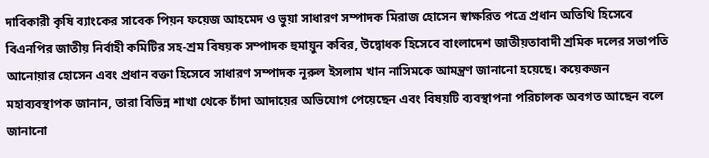দাবিকারী কৃষি ব্যাংকের সাবেক পিয়ন ফয়েজ আহমেদ ও ভুয়া সাধারণ সম্পাদক মিরাজ হোসেন স্বাক্ষরিত পত্রে প্রধান অতিথি হিসেবে বিএনপির জাতীয় নির্বাহী কমিটির সহ-শ্রম বিষয়ক সম্পাদক হুমায়ুন কবির, উদ্বোধক হিসেবে বাংলাদেশ জাতীয়তাবাদী শ্রমিক দলের সভাপতি আনোয়ার হোসেন এবং প্রধান বক্তা হিসেবে সাধারণ সম্পাদক নূরুল ইসলাম খান নাসিমকে আমন্ত্রণ জানানো হয়েছে। কয়েকজন মহাব্যবস্থাপক জানান, তারা বিভিন্ন শাখা থেকে চাঁদা আদায়ের অভিযোগ পেয়েছেন এবং বিষয়টি ব্যবস্থাপনা পরিচালক অবগত আছেন বলে জানানো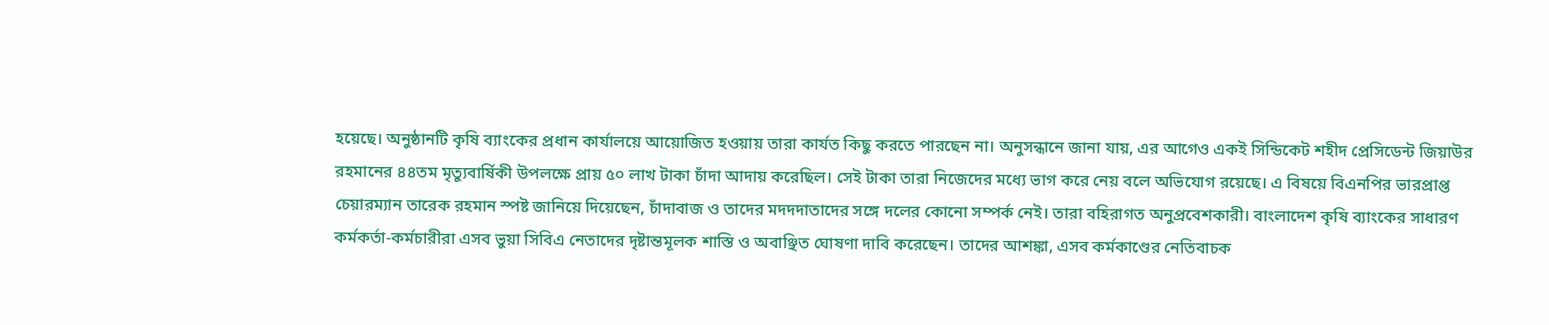হয়েছে। অনুষ্ঠানটি কৃষি ব্যাংকের প্রধান কার্যালয়ে আয়োজিত হওয়ায় তারা কার্যত কিছু করতে পারছেন না। অনুসন্ধানে জানা যায়, এর আগেও একই সিন্ডিকেট শহীদ প্রেসিডেন্ট জিয়াউর রহমানের ৪৪তম মৃত্যুবার্ষিকী উপলক্ষে প্রায় ৫০ লাখ টাকা চাঁদা আদায় করেছিল। সেই টাকা তারা নিজেদের মধ্যে ভাগ করে নেয় বলে অভিযোগ রয়েছে। এ বিষয়ে বিএনপির ভারপ্রাপ্ত চেয়ারম্যান তারেক রহমান স্পষ্ট জানিয়ে দিয়েছেন, চাঁদাবাজ ও তাদের মদদদাতাদের সঙ্গে দলের কোনো সম্পর্ক নেই। তারা বহিরাগত অনুপ্রবেশকারী। বাংলাদেশ কৃষি ব্যাংকের সাধারণ কর্মকর্তা-কর্মচারীরা এসব ভুয়া সিবিএ নেতাদের দৃষ্টান্তমূলক শাস্তি ও অবাঞ্ছিত ঘোষণা দাবি করেছেন। তাদের আশঙ্কা, এসব কর্মকাণ্ডের নেতিবাচক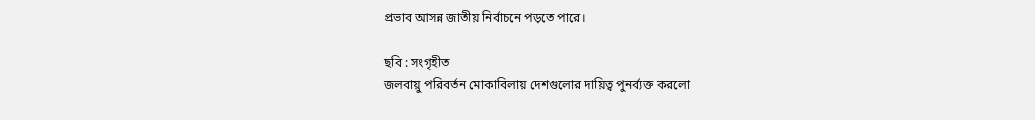প্রভাব আসন্ন জাতীয় নির্বাচনে পড়তে পারে।

ছবি : সংগৃহীত
জলবায়ু পরিবর্তন মোকাবিলায় দেশগুলোর দায়িত্ব পুনর্ব্যক্ত করলো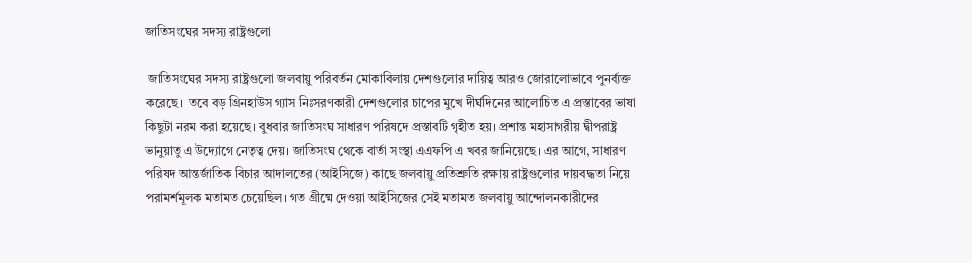জাতিসংঘের সদস্য রাষ্ট্রগুলো

 জাতিসংঘের সদস্য রাষ্ট্রগুলো জলবায়ু পরিবর্তন মোকাবিলায় দেশগুলোর দায়িত্ব আরও জোরালোভাবে পুনর্ব্যক্ত করেছে।  তবে বড় গ্রিনহাউস গ্যাস নিঃসরণকারী দেশগুলোর চাপের মুখে দীর্ঘদিনের আলোচিত এ প্রস্তাবের ভাষা কিছুটা নরম করা হয়েছে। বুধবার জাতিসংঘ সাধারণ পরিষদে প্রস্তাবটি গৃহীত হয়। প্রশান্ত মহাসাগরীয় দ্বীপরাষ্ট্র ভানুয়াতু এ উদ্যোগে নেতৃত্ব দেয়। জাতিসংঘ থেকে বার্তা সংস্থা এএফপি এ খবর জানিয়েছে। এর আগে, সাধারণ পরিষদ আন্তর্জাতিক বিচার আদালতের (আইসিজে) কাছে জলবায়ু প্রতিশ্রুতি রক্ষায় রাষ্ট্রগুলোর দায়বদ্ধতা নিয়ে পরামর্শমূলক মতামত চেয়েছিল। গত গ্রীষ্মে দেওয়া আইসিজের সেই মতামত জলবায়ু আন্দোলনকারীদের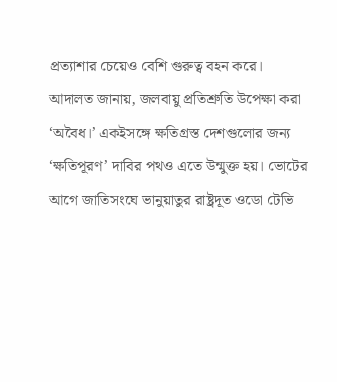প্রত্যাশার চেয়েও বেশি গুরুত্ব বহন করে। আদালত জানায়, জলবায়ু প্রতিশ্রুতি উপেক্ষা করা ‘অবৈধ।’ একইসঙ্গে ক্ষতিগ্রস্ত দেশগুলোর জন্য ‘ক্ষতিপূরণ’ দাবির পথও এতে উন্মুক্ত হয়। ভোটের আগে জাতিসংঘে ভানুয়াতুর রাষ্ট্রদূত ওডো টেভি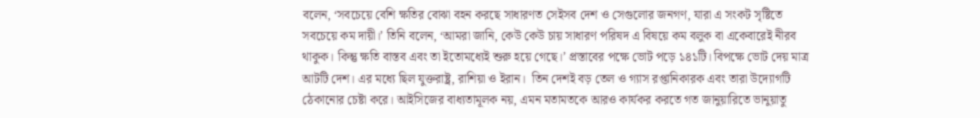বলেন, ‘সবচেয়ে বেশি ক্ষতির বোঝা বহন করছে সাধারণত সেইসব দেশ ও সেগুলোর জনগণ, যারা এ সংকট সৃষ্টিতে সবচেয়ে কম দায়ী।’ তিনি বলেন, ‘আমরা জানি, কেউ কেউ চায় সাধারণ পরিষদ এ বিষয়ে কম বলুক বা একেবারেই নীরব থাকুক। কিন্তু ক্ষতি বাস্তব এবং তা ইতোমধ্যেই শুরু হয়ে গেছে।’ প্রস্তাবের পক্ষে ভোট পড়ে ১৪১টি। বিপক্ষে ভোট দেয় মাত্র আটটি দেশ। এর মধ্যে ছিল যুক্তরাষ্ট্র, রাশিয়া ও ইরান।  তিন দেশই বড় তেল ও গ্যাস রপ্তানিকারক এবং তারা উদ্যোগটি ঠেকানোর চেষ্টা করে। আইসিজের বাধ্যতামূলক নয়, এমন মতামতকে আরও কার্যকর করতে গত জানুয়ারিতে ভানুয়াতু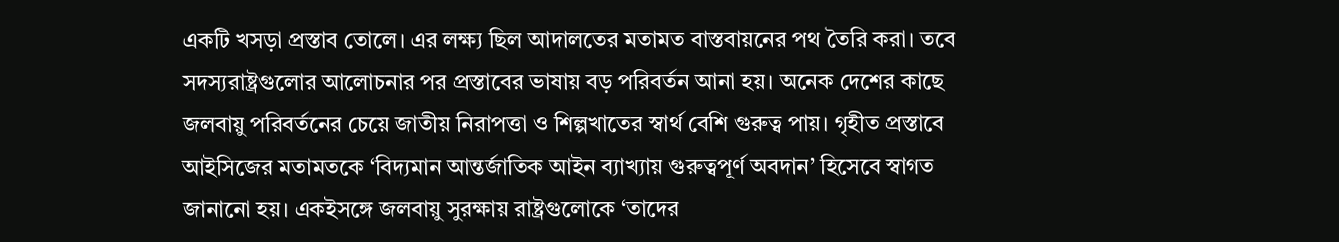একটি খসড়া প্রস্তাব তোলে। এর লক্ষ্য ছিল আদালতের মতামত বাস্তবায়নের পথ তৈরি করা। তবে সদস্যরাষ্ট্রগুলোর আলোচনার পর প্রস্তাবের ভাষায় বড় পরিবর্তন আনা হয়। অনেক দেশের কাছে জলবায়ু পরিবর্তনের চেয়ে জাতীয় নিরাপত্তা ও শিল্পখাতের স্বার্থ বেশি গুরুত্ব পায়। গৃহীত প্রস্তাবে আইসিজের মতামতকে ‘বিদ্যমান আন্তর্জাতিক আইন ব্যাখ্যায় গুরুত্বপূর্ণ অবদান’ হিসেবে স্বাগত জানানো হয়। একইসঙ্গে জলবায়ু সুরক্ষায় রাষ্ট্রগুলোকে ‘তাদের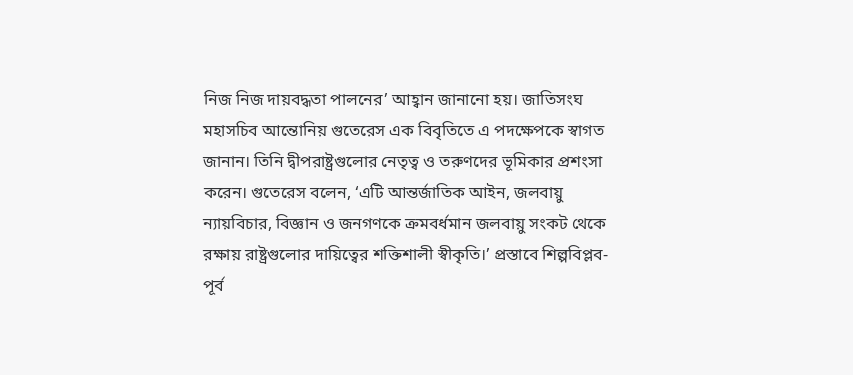নিজ নিজ দায়বদ্ধতা পালনের’ আহ্বান জানানো হয়। জাতিসংঘ মহাসচিব আন্তোনিয় গুতেরেস এক বিবৃতিতে এ পদক্ষেপকে স্বাগত জানান। তিনি দ্বীপরাষ্ট্রগুলোর নেতৃত্ব ও তরুণদের ভূমিকার প্রশংসা করেন। গুতেরেস বলেন, ‘এটি আন্তর্জাতিক আইন, জলবায়ু ন্যায়বিচার, বিজ্ঞান ও জনগণকে ক্রমবর্ধমান জলবায়ু সংকট থেকে রক্ষায় রাষ্ট্রগুলোর দায়িত্বের শক্তিশালী স্বীকৃতি।’ প্রস্তাবে শিল্পবিপ্লব-পূর্ব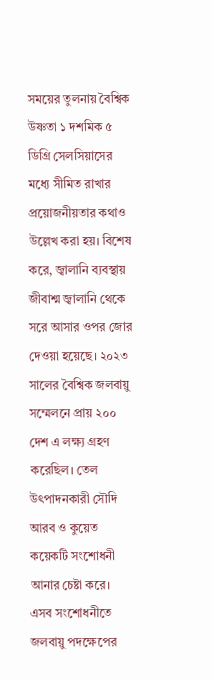সময়ের তুলনায় বৈশ্বিক উষ্ণতা ১ দশমিক ৫ ডিগ্রি সেলসিয়াসের মধ্যে সীমিত রাখার প্রয়োজনীয়তার কথাও উল্লেখ করা হয়। বিশেষ করে, জ্বালানি ব্যবস্থায় জীবাশ্ম জ্বালানি থেকে সরে আসার ওপর জোর দেওয়া হয়েছে। ২০২৩ সালের বৈশ্বিক জলবায়ু সম্মেলনে প্রায় ২০০ দেশ এ লক্ষ্য গ্রহণ করেছিল। তেল উৎপাদনকারী সৌদি আরব ও কুয়েত কয়েকটি সংশোধনী আনার চেষ্টা করে।  এসব সংশোধনীতে জলবায়ু পদক্ষেপের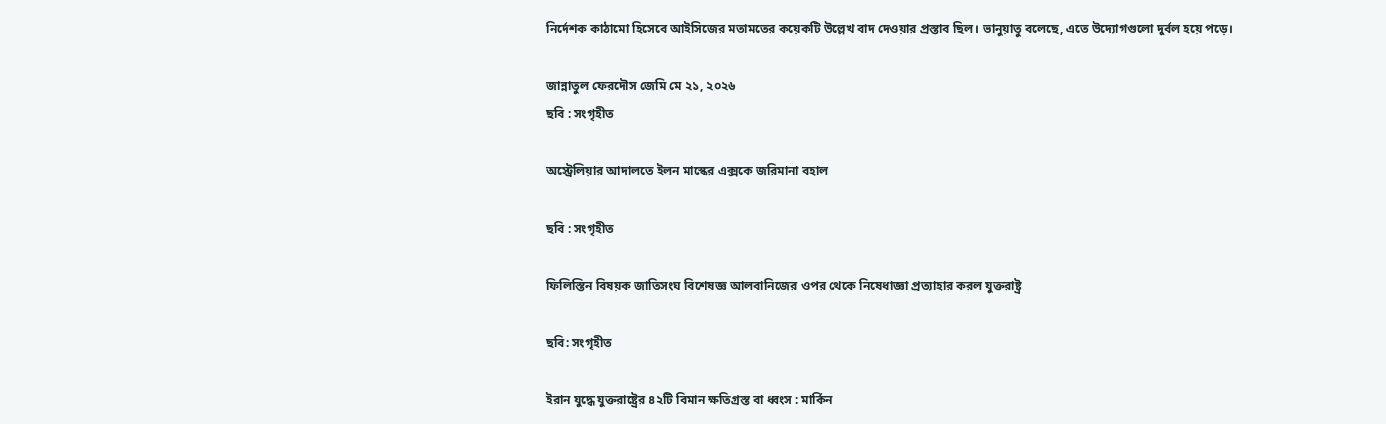নির্দেশক কাঠামো হিসেবে আইসিজের মতামতের কয়েকটি উল্লেখ বাদ দেওয়ার প্রস্তাব ছিল। ভানুয়াতু বলেছে, এতে উদ্যোগগুলো দুর্বল হয়ে পড়ে।

জান্নাতুল ফেরদৌস জেমি মে ২১, ২০২৬
ছবি : সংগৃহীত

অস্ট্রেলিয়ার আদালতে ইলন মাস্কের এক্সকে জরিমানা বহাল

ছবি : সংগৃহীত

ফিলিস্তিন বিষয়ক জাতিসংঘ বিশেষজ্ঞ আলবানিজের ওপর থেকে নিষেধাজ্ঞা প্রত্যাহার করল যুক্তরাষ্ট্র

ছবি: সংগৃহীত

ইরান যুদ্ধে যুক্তরাষ্ট্রের ৪২টি বিমান ক্ষতিগ্রস্ত বা ধ্বংস : মার্কিন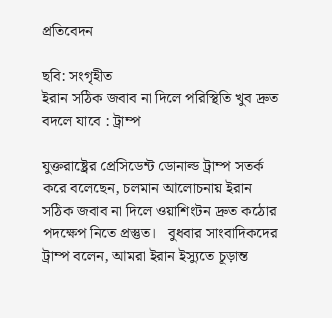প্রতিবেদন

ছবি: সংগৃহীত
ইরান সঠিক জবাব না দিলে পরিস্থিতি খুব দ্রুত বদলে যাবে : ট্রাম্প

যুক্তরাষ্ট্রের প্রেসিডেন্ট ডোনাল্ড ট্রাম্প সতর্ক করে বলেছেন, চলমান আলোচনায় ইরান সঠিক জবাব না দিলে ওয়াশিংটন দ্রুত কঠোর পদক্ষেপ নিতে প্রস্তুত।   বুধবার সাংবাদিকদের ট্রাম্প বলেন, আমরা ইরান ইস্যুতে চূড়ান্ত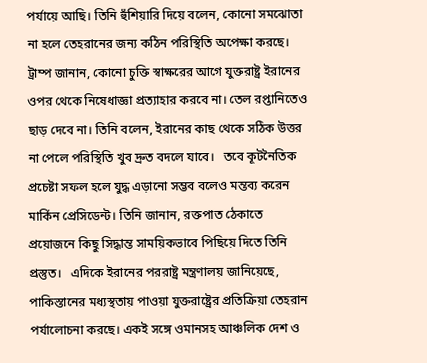পর্যায়ে আছি। তিনি হুঁশিয়ারি দিয়ে বলেন, কোনো সমঝোতা না হলে তেহরানের জন্য কঠিন পরিস্থিতি অপেক্ষা করছে।   ট্রাম্প জানান, কোনো চুক্তি স্বাক্ষরের আগে যুক্তরাষ্ট্র ইরানের ওপর থেকে নিষেধাজ্ঞা প্রত্যাহার করবে না। তেল রপ্তানিতেও ছাড় দেবে না। তিনি বলেন, ইরানের কাছ থেকে সঠিক উত্তর না পেলে পরিস্থিতি খুব দ্রুত বদলে যাবে।   তবে কূটনৈতিক প্রচেষ্টা সফল হলে যুদ্ধ এড়ানো সম্ভব বলেও মন্তব্য করেন মার্কিন প্রেসিডেন্ট। তিনি জানান, রক্তপাত ঠেকাতে প্রয়োজনে কিছু সিদ্ধান্ত সাময়িকভাবে পিছিয়ে দিতে তিনি প্রস্তুত।   এদিকে ইরানের পররাষ্ট্র মন্ত্রণালয় জানিয়েছে, পাকিস্তানের মধ্যস্থতায় পাওয়া যুক্তরাষ্ট্রের প্রতিক্রিয়া তেহরান পর্যালোচনা করছে। একই সঙ্গে ওমানসহ আঞ্চলিক দেশ ও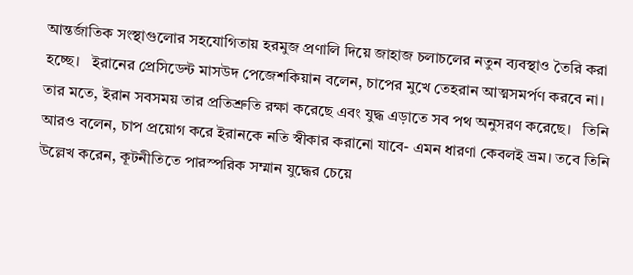আন্তর্জাতিক সংস্থাগুলোর সহযোগিতায় হরমুজ প্রণালি দিয়ে জাহাজ চলাচলের নতুন ব্যবস্থাও তৈরি করা হচ্ছে।   ইরানের প্রেসিডেন্ট মাসউদ পেজেশকিয়ান বলেন, চাপের মুখে তেহরান আত্মসমর্পণ করবে না। তার মতে, ইরান সবসময় তার প্রতিশ্রুতি রক্ষা করেছে এবং যুদ্ধ এড়াতে সব পথ অনুসরণ করেছে।   তিনি আরও বলেন, চাপ প্রয়োগ করে ইরানকে নতি স্বীকার করানো যাবে- এমন ধারণা কেবলই ভ্রম। তবে তিনি উল্লেখ করেন, কূটনীতিতে পারস্পরিক সম্মান যুদ্ধের চেয়ে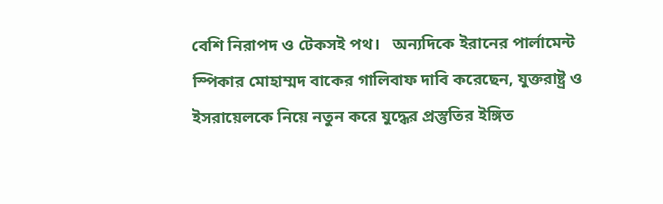বেশি নিরাপদ ও টেকসই পথ।   অন্যদিকে ইরানের পার্লামেন্ট স্পিকার মোহাম্মদ বাকের গালিবাফ দাবি করেছেন, যুক্তরাষ্ট্র ও ইসরায়েলকে নিয়ে নতুন করে যুদ্ধের প্রস্তুতির ইঙ্গিত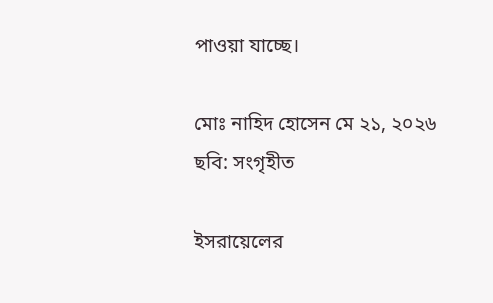পাওয়া যাচ্ছে।

মোঃ নাহিদ হোসেন মে ২১, ২০২৬
ছবি: সংগৃহীত

ইসরায়েলের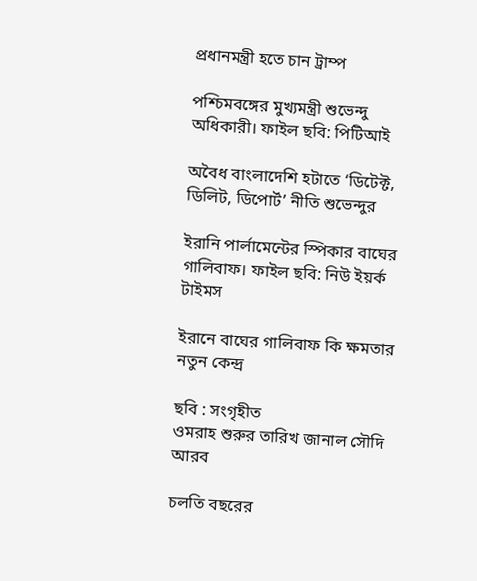প্রধানমন্ত্রী হতে চান ট্রাম্প

পশ্চিমবঙ্গের মুখ্যমন্ত্রী শুভেন্দু অধিকারী। ফাইল ছবি: পিটিআই

অবৈধ বাংলাদেশি হটাতে ‘ডিটেক্ট, ডিলিট, ডিপোর্ট’ নীতি শুভেন্দুর

ইরানি পার্লামেন্টের স্পিকার বাঘের গালিবাফ। ফাইল ছবি: নিউ ইয়র্ক টাইমস

ইরানে বাঘের গালিবাফ কি ক্ষমতার নতুন কেন্দ্র

ছবি : সংগৃহীত
ওমরাহ শুরুর তারিখ জানাল সৌদি আরব

চলতি বছরের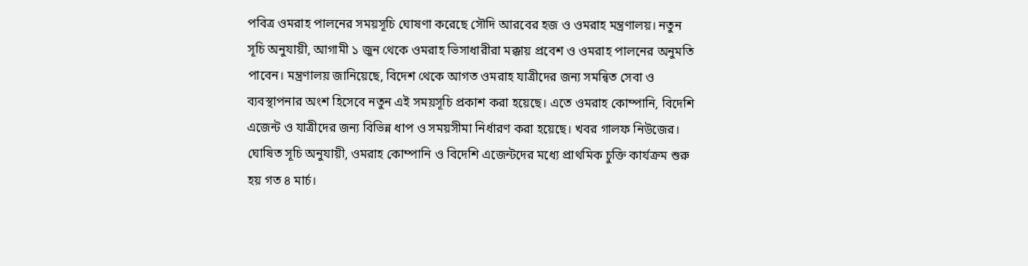পবিত্র ওমরাহ পালনের সময়সূচি ঘোষণা করেছে সৌদি আরবের হজ ও ওমরাহ মন্ত্রণালয়। নতুন সূচি অনুযায়ী, আগামী ১ জুন থেকে ওমরাহ ভিসাধারীরা মক্কায় প্রবেশ ও ওমরাহ পালনের অনুমতি পাবেন। মন্ত্রণালয় জানিয়েছে, বিদেশ থেকে আগত ওমরাহ যাত্রীদের জন্য সমন্বিত সেবা ও ব্যবস্থাপনার অংশ হিসেবে নতুন এই সময়সূচি প্রকাশ করা হয়েছে। এতে ওমরাহ কোম্পানি, বিদেশি এজেন্ট ও যাত্রীদের জন্য বিভিন্ন ধাপ ও সময়সীমা নির্ধারণ করা হয়েছে। খবর গালফ নিউজের। ঘোষিত সূচি অনুযায়ী, ওমরাহ কোম্পানি ও বিদেশি এজেন্টদের মধ্যে প্রাথমিক চুক্তি কার্যক্রম শুরু হয় গত ৪ মার্চ।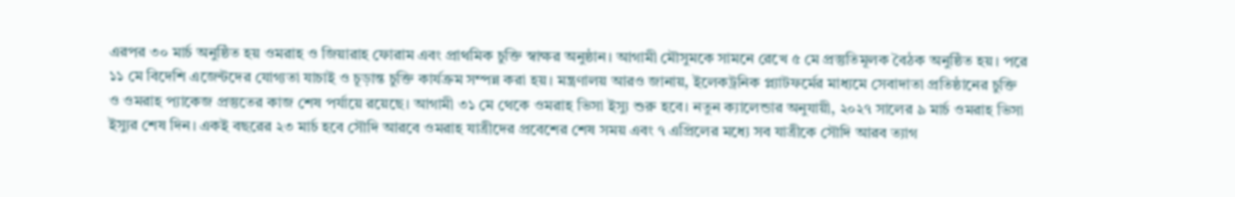এরপর ৩০ মার্চ অনুষ্ঠিত হয় ওমরাহ ও জিয়ারাহ ফোরাম এবং প্রাথমিক চুক্তি স্বাক্ষর অনুষ্ঠান। আগামী মৌসুমকে সামনে রেখে ৫ মে প্রস্তুতিমূলক বৈঠক অনুষ্ঠিত হয়। পরে ১১ মে বিদেশি এজেন্টদের যোগ্যতা যাচাই ও চূড়ান্ত চুক্তি কার্যক্রম সম্পন্ন করা হয়। মন্ত্রণালয় আরও জানায়, ইলেকট্রনিক প্ল্যাটফর্মের মাধ্যমে সেবাদাতা প্রতিষ্ঠানের চুক্তি ও ওমরাহ প্যাকেজ প্রস্তুতের কাজ শেষ পর্যায়ে রয়েছে। আগামী ৩১ মে থেকে ওমরাহ ভিসা ইস্যু শুরু হবে। নতুন ক্যালেন্ডার অনুযায়ী, ২০২৭ সালের ৯ মার্চ ওমরাহ ভিসা ইস্যুর শেষ দিন। একই বছরের ২৩ মার্চ হবে সৌদি আরবে ওমরাহ যাত্রীদের প্রবেশের শেষ সময় এবং ৭ এপ্রিলের মধ্যে সব যাত্রীকে সৌদি আরব ত্যাগ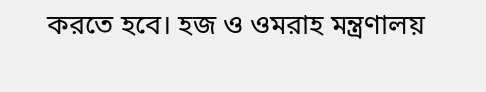করতে হবে। হজ ও ওমরাহ মন্ত্রণালয়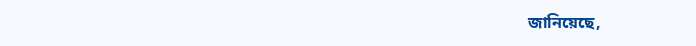জানিয়েছে,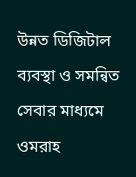উন্নত ডিজিটাল ব্যবস্থা ও সমন্বিত সেবার মাধ্যমে ওমরাহ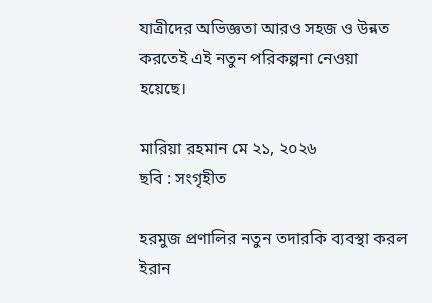যাত্রীদের অভিজ্ঞতা আরও সহজ ও উন্নত করতেই এই নতুন পরিকল্পনা নেওয়া হয়েছে।

মারিয়া রহমান মে ২১, ২০২৬
ছবি : সংগৃহীত

হরমুজ প্রণালির নতুন তদারকি ব্যবস্থা করল ইরান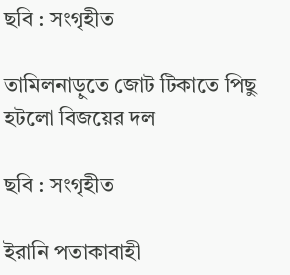ছবি : সংগৃহীত

তামিলনাড়ুতে জোট টিকাতে পিছু হটলো বিজয়ের দল

ছবি : সংগৃহীত

ইরানি পতাকাবাহী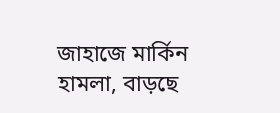জাহাজে মার্কিন হামলা, বাড়ছে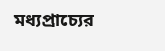মধ্যপ্রাচ্যের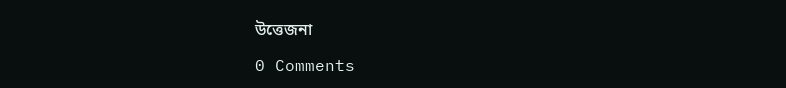উত্তেজনা

0 Comments